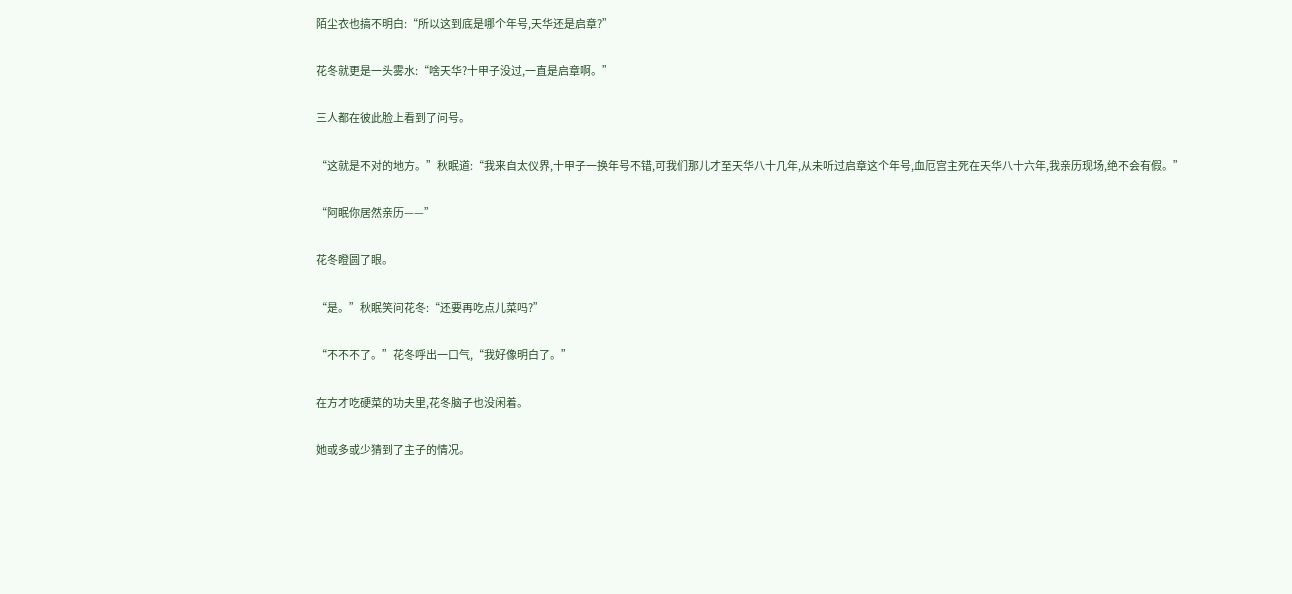陌尘衣也搞不明白:“所以这到底是哪个年号,天华还是启章?”

花冬就更是一头雾水:“啥天华?十甲子没过,一直是启章啊。”

三人都在彼此脸上看到了问号。

“这就是不对的地方。”秋眠道:“我来自太仪界,十甲子一换年号不错,可我们那儿才至天华八十几年,从未听过启章这个年号,血厄宫主死在天华八十六年,我亲历现场,绝不会有假。”

“阿眠你居然亲历——”

花冬瞪圆了眼。

“是。”秋眠笑问花冬:“还要再吃点儿菜吗?”

“不不不了。”花冬呼出一口气,“我好像明白了。”

在方才吃硬菜的功夫里,花冬脑子也没闲着。

她或多或少猜到了主子的情况。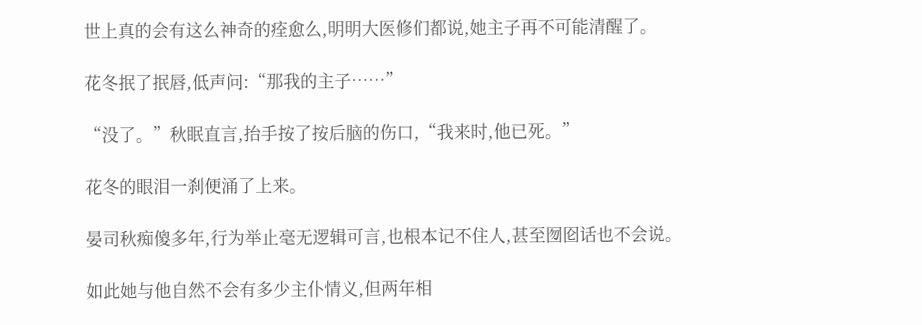世上真的会有这么神奇的痊愈么,明明大医修们都说,她主子再不可能清醒了。

花冬抿了抿唇,低声问:“那我的主子……”

“没了。”秋眠直言,抬手按了按后脑的伤口,“我来时,他已死。”

花冬的眼泪一刹便涌了上来。

晏司秋痴傻多年,行为举止毫无逻辑可言,也根本记不住人,甚至囫囵话也不会说。

如此她与他自然不会有多少主仆情义,但两年相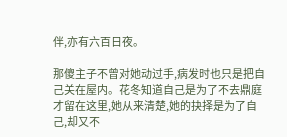伴,亦有六百日夜。

那傻主子不曾对她动过手,病发时也只是把自己关在屋内。花冬知道自己是为了不去鼎庭才留在这里,她从来清楚,她的抉择是为了自己,却又不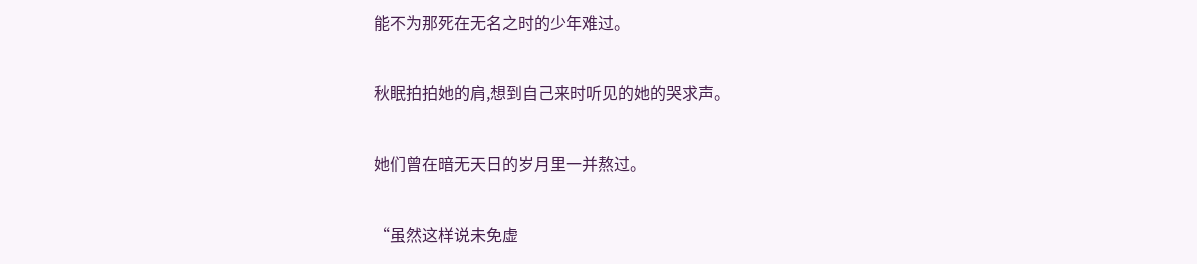能不为那死在无名之时的少年难过。

秋眠拍拍她的肩,想到自己来时听见的她的哭求声。

她们曾在暗无天日的岁月里一并熬过。

“虽然这样说未免虚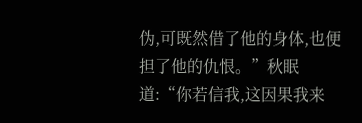伪,可既然借了他的身体,也便担了他的仇恨。”秋眠道:“你若信我,这因果我来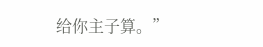给你主子算。”